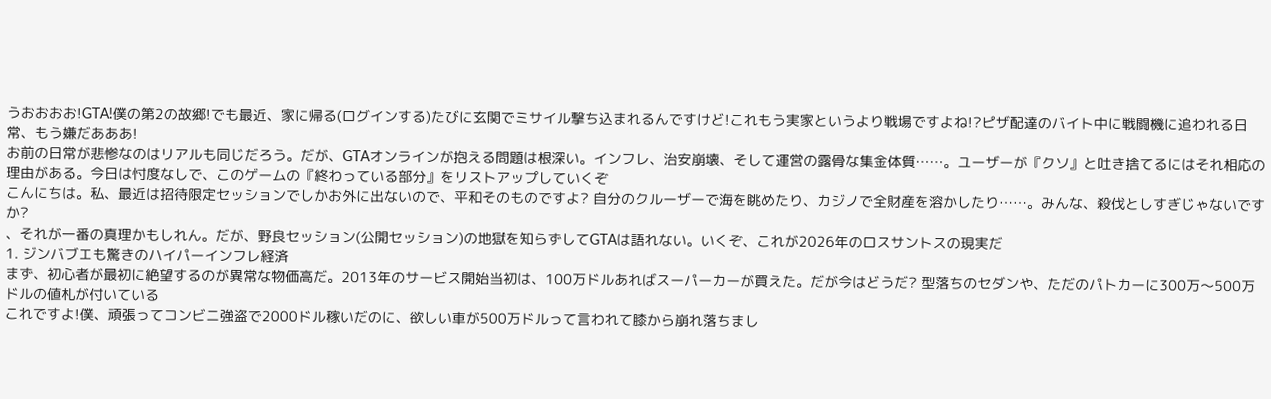うおおおお!GTA!僕の第2の故郷!でも最近、家に帰る(ログインする)たびに玄関でミサイル撃ち込まれるんですけど!これもう実家というより戦場ですよね!?ピザ配達のバイト中に戦闘機に追われる日常、もう嫌だあああ!
お前の日常が悲惨なのはリアルも同じだろう。だが、GTAオンラインが抱える問題は根深い。インフレ、治安崩壊、そして運営の露骨な集金体質……。ユーザーが『クソ』と吐き捨てるにはそれ相応の理由がある。今日は忖度なしで、このゲームの『終わっている部分』をリストアップしていくぞ
こんにちは。私、最近は招待限定セッションでしかお外に出ないので、平和そのものですよ? 自分のクルーザーで海を眺めたり、カジノで全財産を溶かしたり……。みんな、殺伐としすぎじゃないですか?
、それが一番の真理かもしれん。だが、野良セッション(公開セッション)の地獄を知らずしてGTAは語れない。いくぞ、これが2026年のロスサントスの現実だ
1. ジンバブエも驚きのハイパーインフレ経済
まず、初心者が最初に絶望するのが異常な物価高だ。2013年のサービス開始当初は、100万ドルあればスーパーカーが買えた。だが今はどうだ? 型落ちのセダンや、ただのパトカーに300万〜500万ドルの値札が付いている
これですよ!僕、頑張ってコンビニ強盗で2000ドル稼いだのに、欲しい車が500万ドルって言われて膝から崩れ落ちまし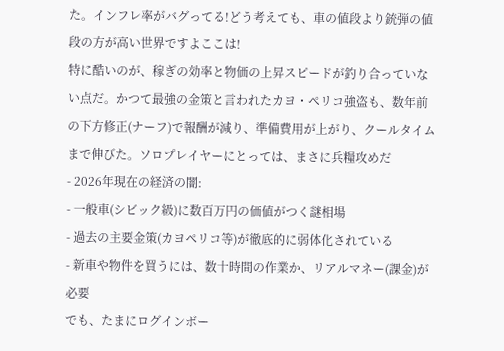た。インフレ率がバグってる!どう考えても、車の値段より銃弾の値段の方が高い世界ですよここは!
特に酷いのが、稼ぎの効率と物価の上昇スピードが釣り合っていない点だ。かつて最強の金策と言われたカヨ・ペリコ強盗も、数年前の下方修正(ナーフ)で報酬が減り、準備費用が上がり、クールタイムまで伸びた。ソロプレイヤーにとっては、まさに兵糧攻めだ
- 2026年現在の経済の闇:
- 一般車(シビック級)に数百万円の価値がつく謎相場
- 過去の主要金策(カヨペリコ等)が徹底的に弱体化されている
- 新車や物件を買うには、数十時間の作業か、リアルマネー(課金)が必要
でも、たまにログインボー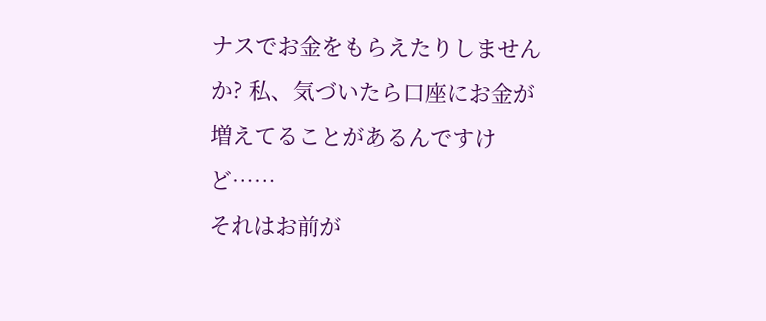ナスでお金をもらえたりしませんか? 私、気づいたら口座にお金が増えてることがあるんですけど……
それはお前が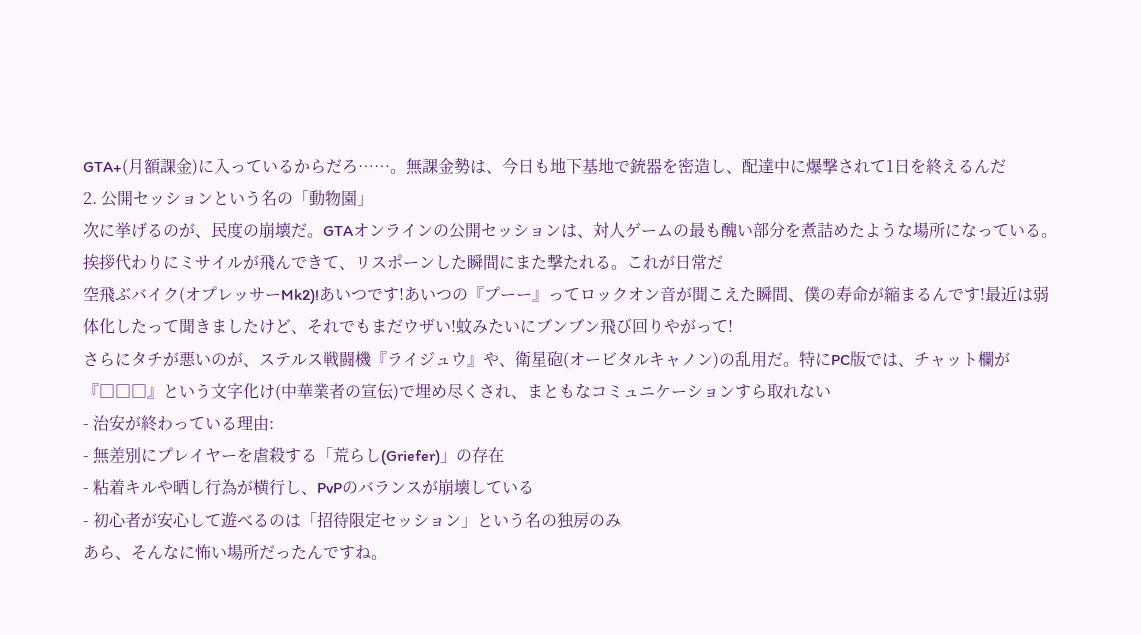GTA+(月額課金)に入っているからだろ……。無課金勢は、今日も地下基地で銃器を密造し、配達中に爆撃されて1日を終えるんだ
2. 公開セッションという名の「動物園」
次に挙げるのが、民度の崩壊だ。GTAオンラインの公開セッションは、対人ゲームの最も醜い部分を煮詰めたような場所になっている。挨拶代わりにミサイルが飛んできて、リスポーンした瞬間にまた撃たれる。これが日常だ
空飛ぶバイク(オプレッサーMk2)!あいつです!あいつの『プーー』ってロックオン音が聞こえた瞬間、僕の寿命が縮まるんです!最近は弱体化したって聞きましたけど、それでもまだウザい!蚊みたいにブンブン飛び回りやがって!
さらにタチが悪いのが、ステルス戦闘機『ライジュウ』や、衛星砲(オービタルキャノン)の乱用だ。特にPC版では、チャット欄が『□□□』という文字化け(中華業者の宣伝)で埋め尽くされ、まともなコミュニケーションすら取れない
- 治安が終わっている理由:
- 無差別にプレイヤーを虐殺する「荒らし(Griefer)」の存在
- 粘着キルや晒し行為が横行し、PvPのバランスが崩壊している
- 初心者が安心して遊べるのは「招待限定セッション」という名の独房のみ
あら、そんなに怖い場所だったんですね。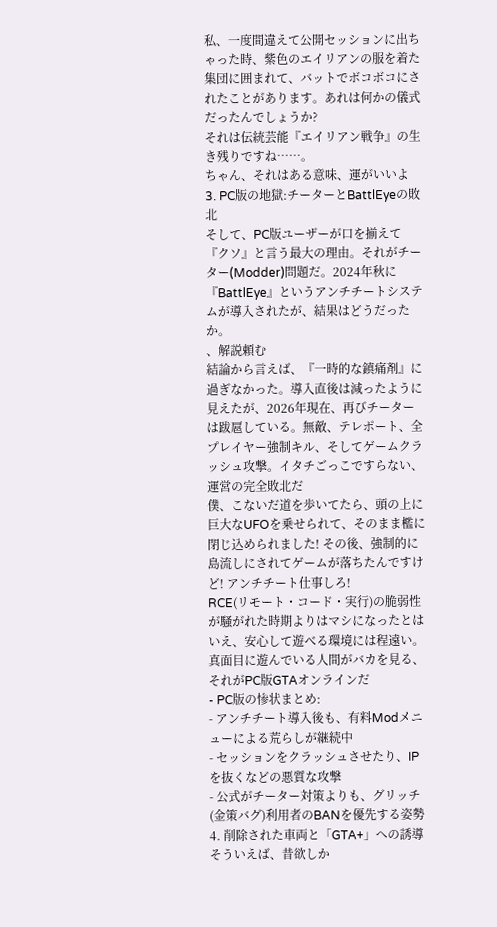私、一度間違えて公開セッションに出ちゃった時、紫色のエイリアンの服を着た集団に囲まれて、バットでボコボコにされたことがあります。あれは何かの儀式だったんでしょうか?
それは伝統芸能『エイリアン戦争』の生き残りですね……。
ちゃん、それはある意味、運がいいよ
3. PC版の地獄:チーターとBattlEyeの敗北
そして、PC版ユーザーが口を揃えて『クソ』と言う最大の理由。それがチーター(Modder)問題だ。2024年秋に『BattlEye』というアンチチートシステムが導入されたが、結果はどうだったか。
、解説頼む
結論から言えば、『一時的な鎮痛剤』に過ぎなかった。導入直後は減ったように見えたが、2026年現在、再びチーターは跋扈している。無敵、テレポート、全プレイヤー強制キル、そしてゲームクラッシュ攻撃。イタチごっこですらない、運営の完全敗北だ
僕、こないだ道を歩いてたら、頭の上に巨大なUFOを乗せられて、そのまま檻に閉じ込められました! その後、強制的に島流しにされてゲームが落ちたんですけど! アンチチート仕事しろ!
RCE(リモート・コード・実行)の脆弱性が騒がれた時期よりはマシになったとはいえ、安心して遊べる環境には程遠い。真面目に遊んでいる人間がバカを見る、それがPC版GTAオンラインだ
- PC版の惨状まとめ:
- アンチチート導入後も、有料Modメニューによる荒らしが継続中
- セッションをクラッシュさせたり、IPを抜くなどの悪質な攻撃
- 公式がチーター対策よりも、グリッチ(金策バグ)利用者のBANを優先する姿勢
4. 削除された車両と「GTA+」への誘導
そういえば、昔欲しか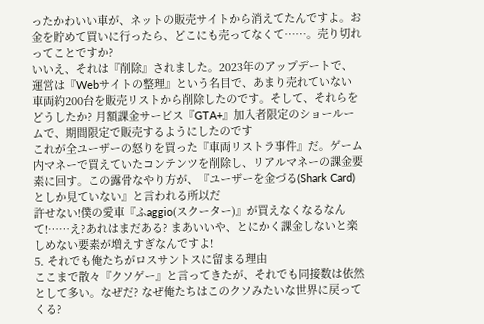ったかわいい車が、ネットの販売サイトから消えてたんですよ。お金を貯めて買いに行ったら、どこにも売ってなくて……。売り切れってことですか?
いいえ、それは『削除』されました。2023年のアップデートで、運営は『Webサイトの整理』という名目で、あまり売れていない車両約200台を販売リストから削除したのです。そして、それらをどうしたか? 月額課金サービス『GTA+』加入者限定のショールームで、期間限定で販売するようにしたのです
これが全ユーザーの怒りを買った『車両リストラ事件』だ。ゲーム内マネーで買えていたコンテンツを削除し、リアルマネーの課金要素に回す。この露骨なやり方が、『ユーザーを金づる(Shark Card)としか見ていない』と言われる所以だ
許せない!僕の愛車『ふaggio(スクーター)』が買えなくなるなんて!……え?あれはまだある? まあいいや、とにかく課金しないと楽しめない要素が増えすぎなんですよ!
5. それでも俺たちがロスサントスに留まる理由
ここまで散々『クソゲー』と言ってきたが、それでも同接数は依然として多い。なぜだ? なぜ俺たちはこのクソみたいな世界に戻ってくる?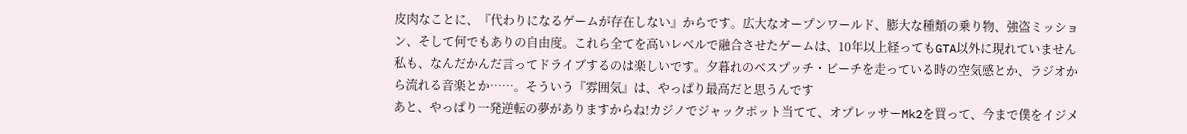皮肉なことに、『代わりになるゲームが存在しない』からです。広大なオープンワールド、膨大な種類の乗り物、強盗ミッション、そして何でもありの自由度。これら全てを高いレベルで融合させたゲームは、10年以上経ってもGTA以外に現れていません
私も、なんだかんだ言ってドライブするのは楽しいです。夕暮れのベスプッチ・ビーチを走っている時の空気感とか、ラジオから流れる音楽とか……。そういう『雰囲気』は、やっぱり最高だと思うんです
あと、やっぱり一発逆転の夢がありますからね!カジノでジャックポット当てて、オプレッサーMk2を買って、今まで僕をイジメ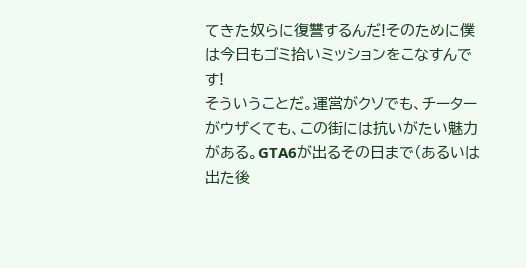てきた奴らに復讐するんだ!そのために僕は今日もゴミ拾いミッションをこなすんです!
そういうことだ。運営がクソでも、チーターがウザくても、この街には抗いがたい魅力がある。GTA6が出るその日まで(あるいは出た後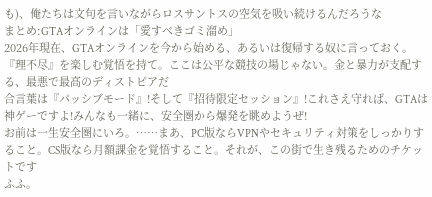も)、俺たちは文句を言いながらロスサントスの空気を吸い続けるんだろうな
まとめ:GTAオンラインは「愛すべきゴミ溜め」
2026年現在、GTAオンラインを今から始める、あるいは復帰する奴に言っておく。『理不尽』を楽しむ覚悟を持て。ここは公平な競技の場じゃない。金と暴力が支配する、最悪で最高のディストピアだ
合言葉は『パッシブモード』!そして『招待限定セッション』!これさえ守れば、GTAは神ゲーですよ!みんなも一緒に、安全圏から爆発を眺めようぜ!
お前は一生安全圏にいろ。……まあ、PC版ならVPNやセキュリティ対策をしっかりすること。CS版なら月額課金を覚悟すること。それが、この街で生き残るためのチケットです
ふふ。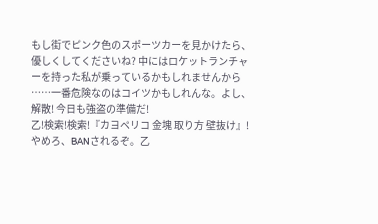もし街でピンク色のスポーツカーを見かけたら、優しくしてくださいね? 中にはロケットランチャーを持った私が乗っているかもしれませんから
……一番危険なのはコイツかもしれんな。よし、解散! 今日も強盗の準備だ!
乙!検索!検索!『カヨペリコ 金塊 取り方 壁抜け』!
やめろ、BANされるぞ。乙